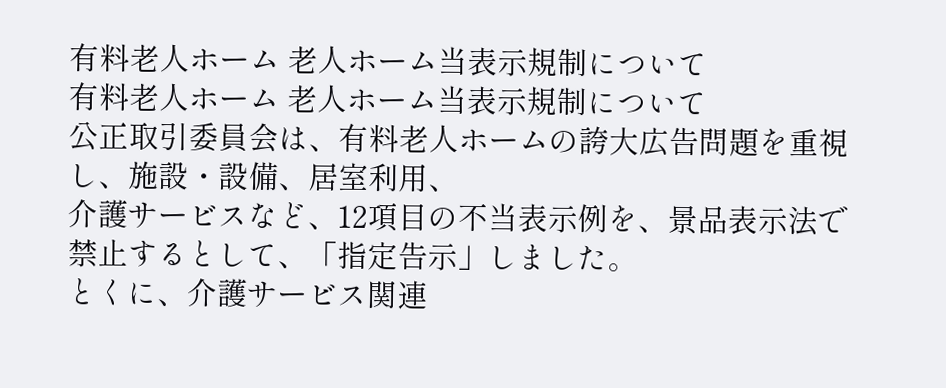有料老人ホーム 老人ホーム当表示規制について
有料老人ホーム 老人ホーム当表示規制について
公正取引委員会は、有料老人ホームの誇大広告問題を重視し、施設・設備、居室利用、
介護サービスなど、12項目の不当表示例を、景品表示法で禁止するとして、「指定告示」しました。
とくに、介護サービス関連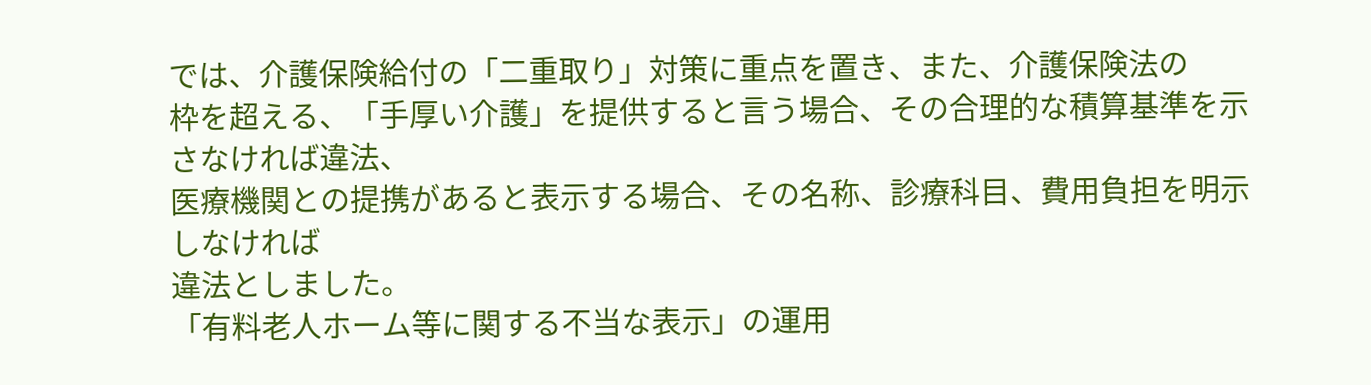では、介護保険給付の「二重取り」対策に重点を置き、また、介護保険法の
枠を超える、「手厚い介護」を提供すると言う場合、その合理的な積算基準を示さなければ違法、
医療機関との提携があると表示する場合、その名称、診療科目、費用負担を明示しなければ
違法としました。
「有料老人ホーム等に関する不当な表示」の運用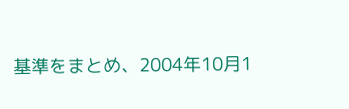基準をまとめ、2004年10月1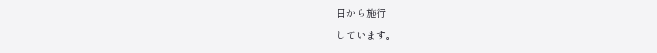日から施行
しています。